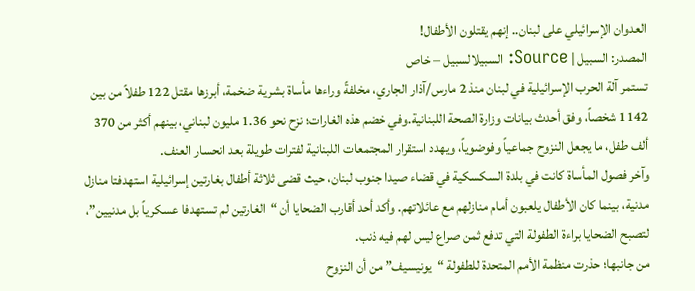العدوان الإسرائيلي على لبنان.. إنهم يقتلون الأطفال!
المصدر: السبيل | Source: السبيلالسبيل – خاص
تستمر آلة الحرب الإسرائيلية في لبنان منذ 2 مارس/آذار الجاري، مخلفةً وراءها مأساة بشرية ضخمة، أبرزها مقتل 122 طفلاً من بين 1142 شخصاً، وفق أحدث بيانات وزارة الصحة اللبنانية.وفي خضم هذه الغارات؛ نزح نحو 1.36 مليون لبناني، بينهم أكثر من 370 ألف طفل، ما يجعل النزوح جماعياً وفوضوياً، ويهدد استقرار المجتمعات اللبنانية لفترات طويلة بعد انحسار العنف.
وآخر فصول المأساة كانت في بلدة السكسكية في قضاء صيدا جنوب لبنان، حيث قضى ثلاثة أطفال بغارتين إسرائيلية استهدفتا منازل مدنية، بينما كان الأطفال يلعبون أمام منازلهم مع عائلاتهم. وأكد أحد أقارب الضحايا أن “الغارتين لم تستهدفا عسكرياً بل مدنيين”، لتصبح الضحايا براءة الطفولة التي تدفع ثمن صراع ليس لهم فيه ذنب.
من جانبها؛ حذرت منظمة الأمم المتحدة للطفولة “يونيسيف” من أن النزوح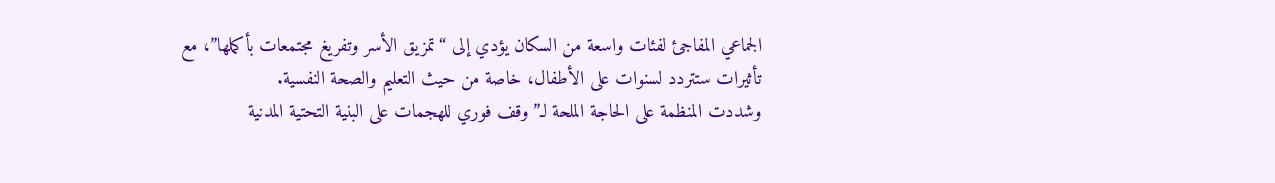الجماعي المفاجئ لفئات واسعة من السكان يؤدي إلى “تمزيق الأسر وتفريغ مجتمعات بأكملها”، مع تأثيرات ستتردد لسنوات على الأطفال، خاصة من حيث التعليم والصحة النفسية.
وشددت المنظمة على الحاجة الملحة لـ”وقف فوري للهجمات على البنية التحتية المدنية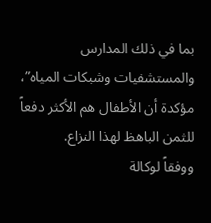بما في ذلك المدارس والمستشفيات وشبكات المياه”، مؤكدة أن الأطفال هم الأكثر دفعاً للثمن الباهظ لهذا النزاع.
ووفقاً لوكالة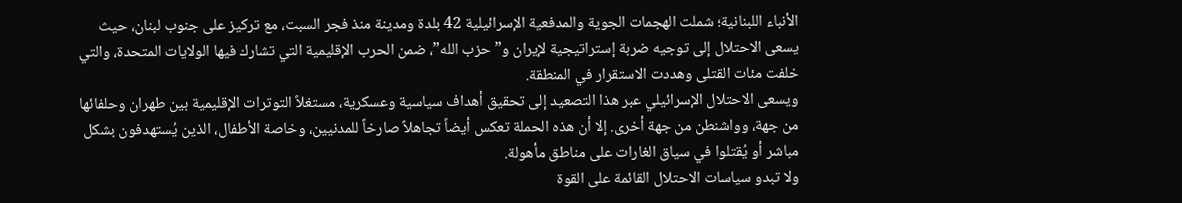الأنباء اللبنانية؛ شملت الهجمات الجوية والمدفعية الإسرائيلية 42 بلدة ومدينة منذ فجر السبت، مع تركيز على جنوب لبنان، حيث يسعى الاحتلال إلى توجيه ضربة إستراتيجية لإيران و”حزب الله”، ضمن الحرب الإقليمية التي تشارك فيها الولايات المتحدة، والتي خلفت مئات القتلى وهددت الاستقرار في المنطقة.
ويسعى الاحتلال الإسرائيلي عبر هذا التصعيد إلى تحقيق أهداف سياسية وعسكرية، مستغلاً التوترات الإقليمية بين طهران وحلفائها من جهة، وواشنطن من جهة أخرى. إلا أن هذه الحملة تعكس أيضاً تجاهلاً صارخاً للمدنيين، وخاصة الأطفال، الذين يُستهدفون بشكل مباشر أو يُقتلوا في سياق الغارات على مناطق مأهولة.
ولا تبدو سياسات الاحتلال القائمة على القوة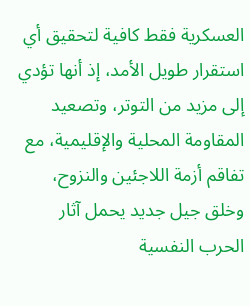العسكرية فقط كافية لتحقيق أي استقرار طويل الأمد، إذ أنها تؤدي إلى مزيد من التوتر، وتصعيد المقاومة المحلية والإقليمية، مع تفاقم أزمة اللاجئين والنزوح، وخلق جيل جديد يحمل آثار الحرب النفسية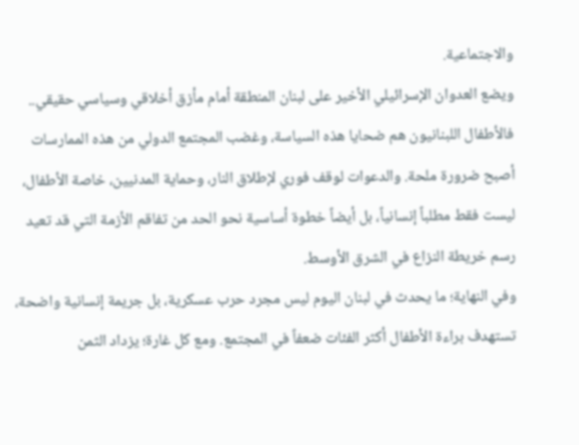والاجتماعية.
ويضع العدوان الإسرائيلي الأخير على لبنان المنطقة أمام مأزق أخلاقي وسياسي حقيقي.. فالأطفال اللبنانيون هم ضحايا هذه السياسة، وغضب المجتمع الدولي من هذه الممارسات أصبح ضرورة ملحة. والدعوات لوقف فوري لإطلاق النار، وحماية المدنيين، خاصة الأطفال، ليست فقط مطلباً إنسانياً، بل أيضاً خطوة أساسية نحو الحد من تفاقم الأزمة التي قد تعيد رسم خريطة النزاع في الشرق الأوسط.
وفي النهاية؛ ما يحدث في لبنان اليوم ليس مجرد حرب عسكرية، بل جريمة إنسانية واضحة، تستهدف براءة الأطفال أكثر الفئات ضعفاً في المجتمع. ومع كل غارة؛ يزداد الثمن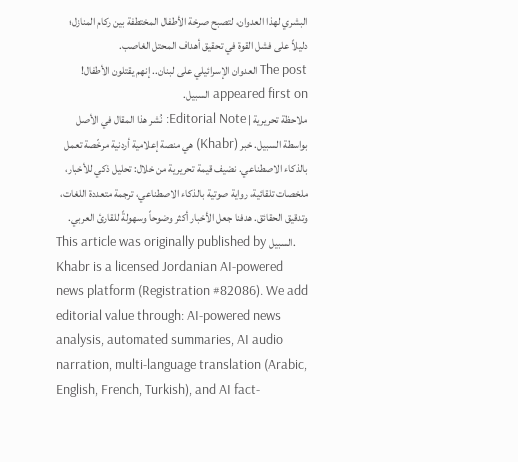البشري لهذا العدوان، لتصبح صرخة الأطفال المختطفة بين ركام المنازل؛ دليلاً على فشل القوة في تحقيق أهداف المحتل الغاصب.
The post العدوان الإسرائيلي على لبنان.. إنهم يقتلون الأطفال! appeared first on السبيل.
ملاحظة تحريرية | Editorial Note: نُشر هذا المقال في الأصل بواسطة السبيل. خبر (Khabr) هي منصة إعلامية أردنية مرخّصة تعمل بالذكاء الاصطناعي. نضيف قيمة تحريرية من خلال: تحليل ذكي للأخبار، ملخصات تلقائية، رواية صوتية بالذكاء الاصطناعي، ترجمة متعددة اللغات، وتدقيق الحقائق. هدفنا جعل الأخبار أكثر وضوحاً وسهولةً للقارئ العربي.
This article was originally published by السبيل. Khabr is a licensed Jordanian AI-powered news platform (Registration #82086). We add editorial value through: AI-powered news analysis, automated summaries, AI audio narration, multi-language translation (Arabic, English, French, Turkish), and AI fact-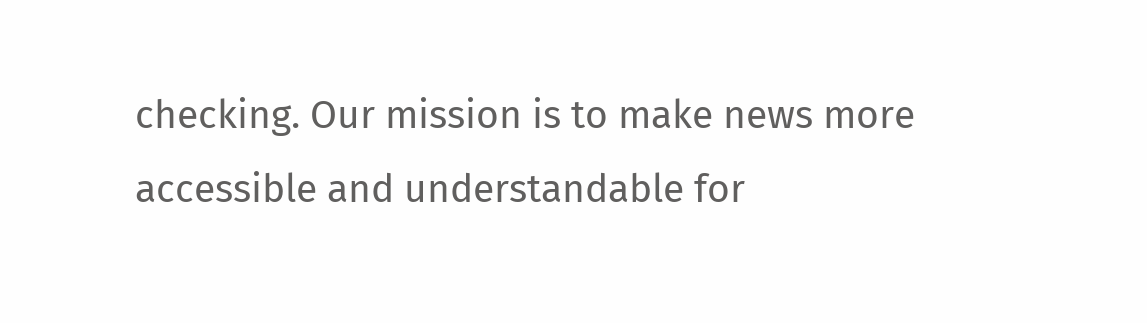checking. Our mission is to make news more accessible and understandable for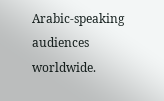Arabic-speaking audiences worldwide.